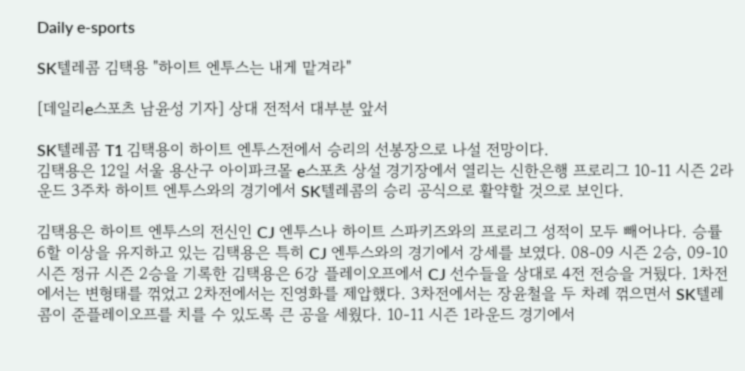Daily e-sports

SK텔레콤 김택용 "하이트 엔투스는 내게 맡겨라"

[데일리e스포츠 남윤성 기자] 상대 전적서 대부분 앞서

SK텔레콤 T1 김택용이 하이트 엔투스전에서 승리의 선봉장으로 나설 전망이다.
김택용은 12일 서울 용산구 아이파크몰 e스포츠 상설 경기장에서 열리는 신한은행 프로리그 10-11 시즌 2라운드 3주차 하이트 엔투스와의 경기에서 SK텔레콤의 승리 공식으로 활약할 것으로 보인다.

김택용은 하이트 엔투스의 전신인 CJ 엔투스나 하이트 스파키즈와의 프로리그 성적이 모두 빼어나다. 승률 6할 이상을 유지하고 있는 김택용은 특히 CJ 엔투스와의 경기에서 강세를 보였다. 08-09 시즌 2승, 09-10 시즌 정규 시즌 2승을 기록한 김택용은 6강 플레이오프에서 CJ 선수들을 상대로 4전 전승을 거뒀다. 1차전에서는 변형태를 꺾었고 2차전에서는 진영화를 제압했다. 3차전에서는 장윤철을 두 차례 꺾으면서 SK텔레콤이 준플레이오프를 치를 수 있도록 큰 공을 세웠다. 10-11 시즌 1라운드 경기에서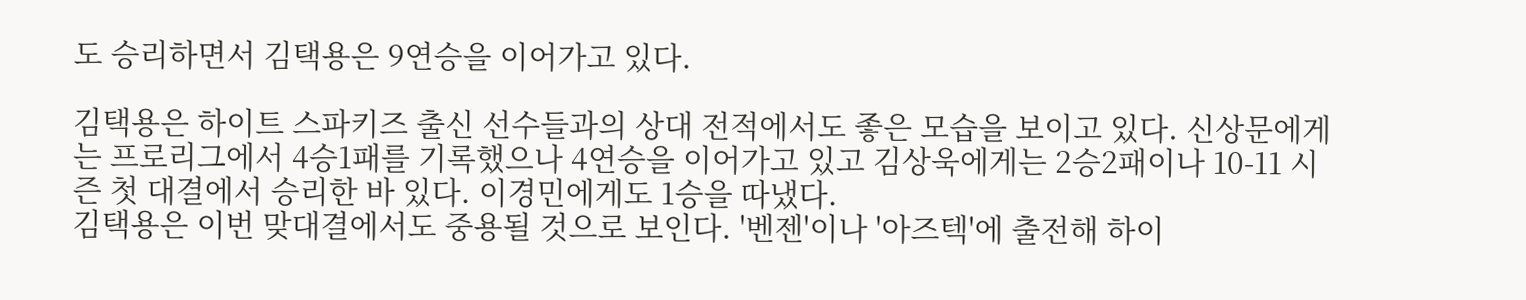도 승리하면서 김택용은 9연승을 이어가고 있다.

김택용은 하이트 스파키즈 출신 선수들과의 상대 전적에서도 좋은 모습을 보이고 있다. 신상문에게는 프로리그에서 4승1패를 기록했으나 4연승을 이어가고 있고 김상욱에게는 2승2패이나 10-11 시즌 첫 대결에서 승리한 바 있다. 이경민에게도 1승을 따냈다.
김택용은 이번 맞대결에서도 중용될 것으로 보인다. '벤젠'이나 '아즈텍'에 출전해 하이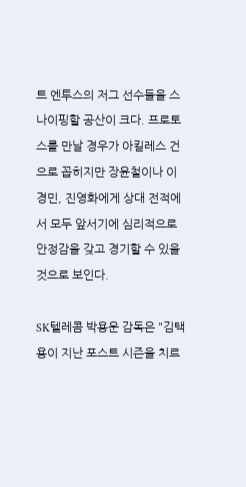트 엔투스의 저그 선수들을 스나이핑할 공산이 크다. 프로토스를 만날 경우가 아킬레스 건으로 꼽히지만 장윤철이나 이경민, 진영화에게 상대 전적에서 모두 앞서기에 심리적으로 안정감을 갖고 경기할 수 있을 것으로 보인다.

SK텔레콤 박용운 감독은 "김택용이 지난 포스트 시즌을 치르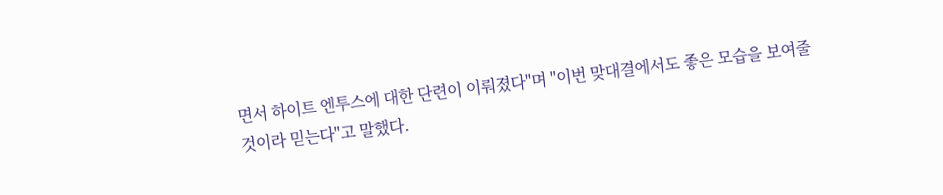면서 하이트 엔투스에 대한 단련이 이뤄졌다"며 "이번 맞대결에서도 좋은 모습을 보여줄 것이라 믿는다"고 말했다.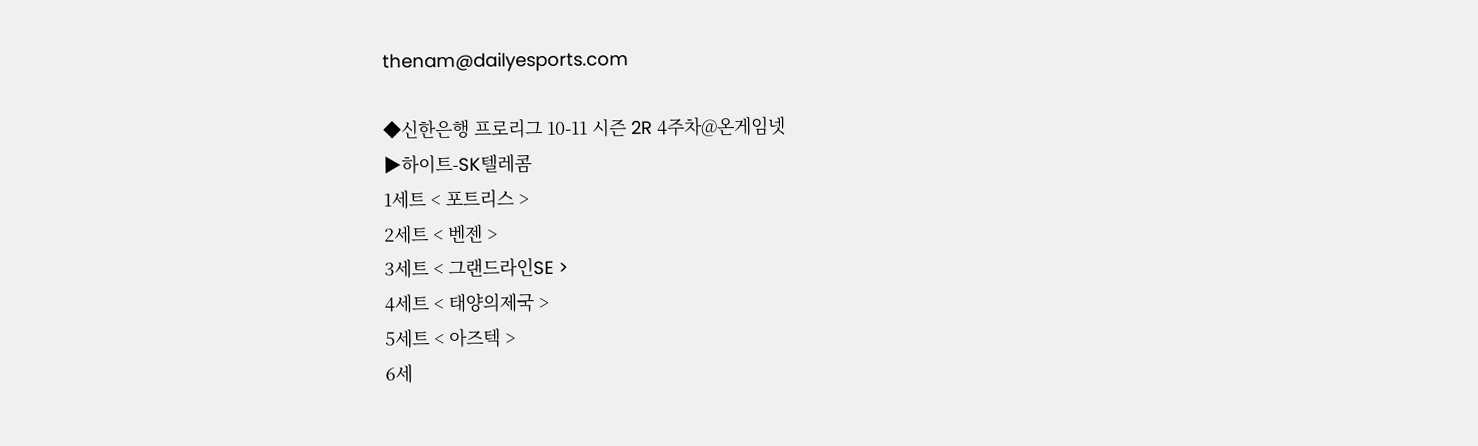thenam@dailyesports.com

◆신한은행 프로리그 10-11 시즌 2R 4주차@온게임넷
▶하이트-SK텔레콤
1세트 < 포트리스 >
2세트 < 벤젠 >
3세트 < 그랜드라인SE >
4세트 < 태양의제국 >
5세트 < 아즈텍 >
6세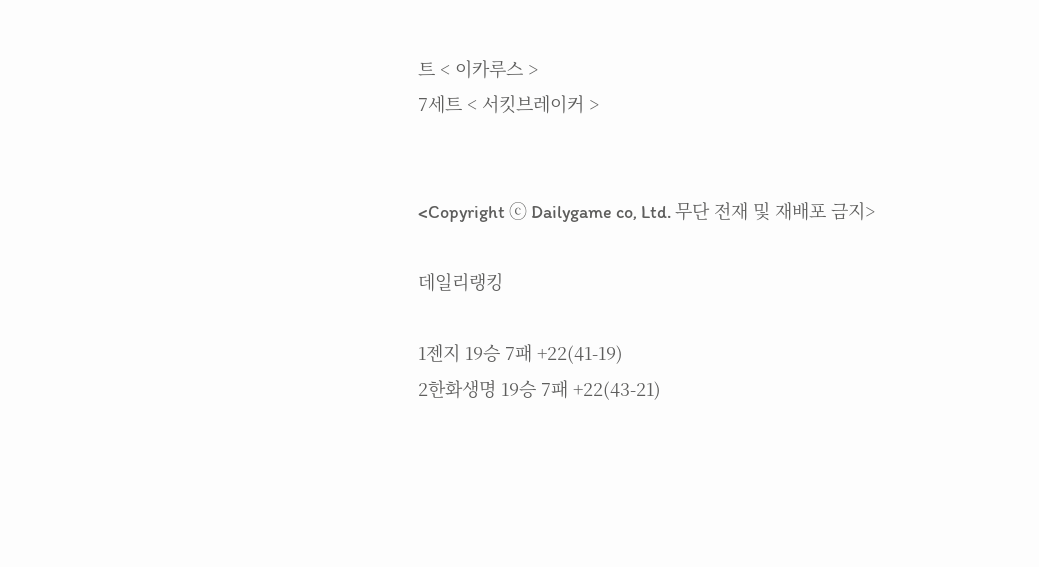트 < 이카루스 >
7세트 < 서킷브레이커 >


<Copyright ⓒ Dailygame co, Ltd. 무단 전재 및 재배포 금지>

데일리랭킹

1젠지 19승 7패 +22(41-19)
2한화생명 19승 7패 +22(43-21)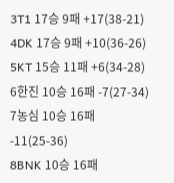3T1 17승 9패 +17(38-21)
4DK 17승 9패 +10(36-26)
5KT 15승 11패 +6(34-28)
6한진 10승 16패 -7(27-34)
7농심 10승 16패 -11(25-36)
8BNK 10승 16패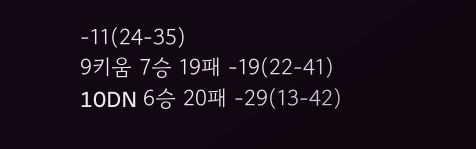-11(24-35)
9키움 7승 19패 -19(22-41)
10DN 6승 20패 -29(13-42)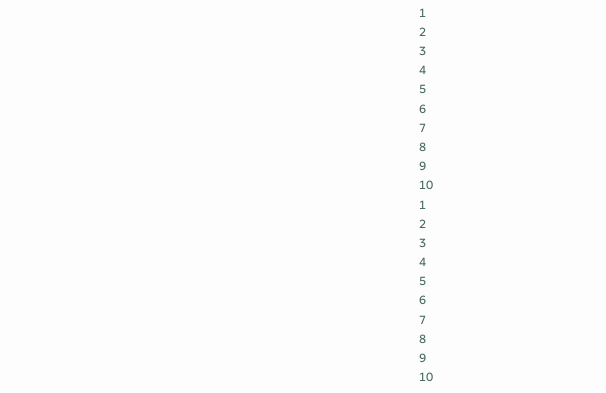1
2
3
4
5
6
7
8
9
10
1
2
3
4
5
6
7
8
9
10